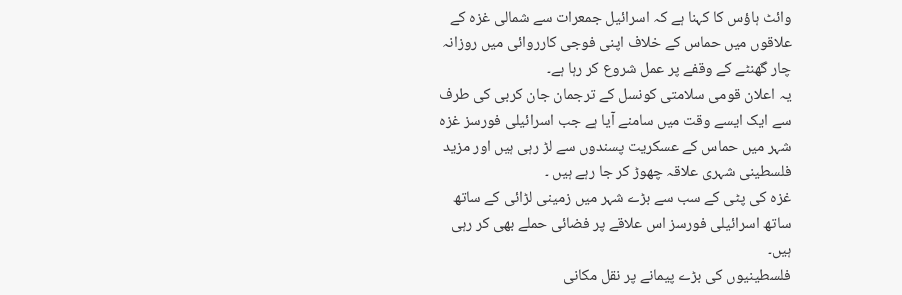وائٹ ہاؤس کا کہنا ہے کہ اسرائیل جمعرات سے شمالی غزہ کے علاقوں میں حماس کے خلاف اپنی فوجی کارروائی میں روزانہ چار گھنٹے کے وقفے پر عمل شروع کر رہا ہے۔
یہ اعلان قومی سلامتی کونسل کے ترجمان جان کربی کی طرف سے ایک ایسے وقت میں سامنے آیا ہے جب اسرائیلی فورسز غزہ شہر میں حماس کے عسکریت پسندوں سے لڑ رہی ہیں اور مزید فلسطینی شہری علاقہ چھوڑ کر جا رہے ہیں ۔
غزہ کی پٹی کے سب سے بڑے شہر میں زمینی لڑائی کے ساتھ ساتھ اسرائیلی فورسز اس علاقے پر فضائی حملے بھی کر رہی ہیں۔
فلسطینیوں کی بڑے پیمانے پر نقل مکانی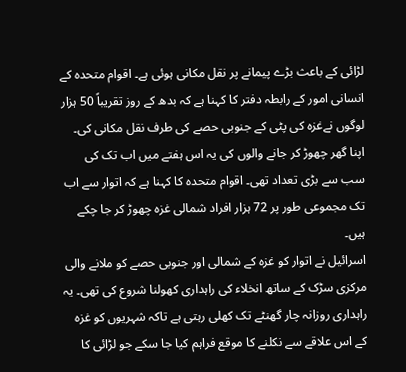لڑائی کے باعث بڑے پیمانے پر نقل مکانی ہوئی ہے۔ اقوام متحدہ کے انسانی امور کے رابطہ دفتر کا کہنا ہے کہ بدھ کے روز تقریباً 50 ہزار لوگوں نےغزہ کی پٹی کے جنوبی حصے کی طرف نقل مکانی کی۔
اپنا گھر چھوڑ کر جانے والوں کی یہ اس ہفتے میں اب تک کی سب سے بڑی تعداد تھی۔ اقوام متحدہ کا کہنا ہے کہ اتوار سے اب تک مجموعی طور پر 72 ہزار افراد شمالی غزہ چھوڑ کر جا چکے ہیں۔
اسرائیل نے اتوار کو غزہ کے شمالی اور جنوبی حصے کو ملانے والی مرکزی سڑک کے ساتھ انخلاء کی راہداری کھولنا شروع کی تھی۔ یہ راہداری روزانہ چار گھنٹے تک کھلی رہتی ہے تاکہ شہریوں کو غزہ کے اس علاقے سے نکلنے کا موقع فراہم کیا جا سکے جو لڑائی کا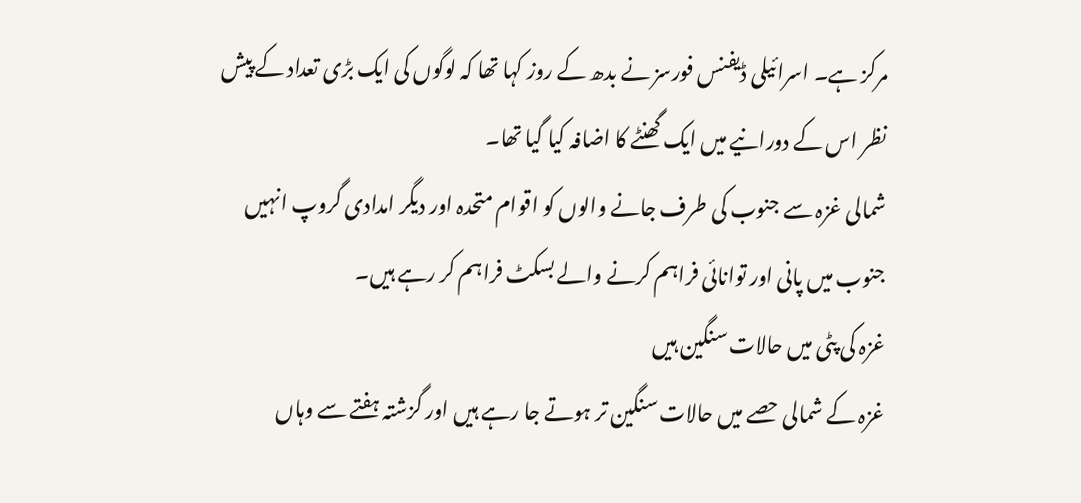مرکز ہے۔ اسرائیلی ڈیفنس فورسز نے بدھ کے روز کہا تھا کہ لوگوں کی ایک بڑی تعداد کے پیش نظر اس کے دورانیے میں ایک گھنٹے کا اضافہ کیا گیا تھا۔
شمالی غزہ سے جنوب کی طرف جانے والوں کو اقوام متحدہ اور دیگر امدادی گروپ انہیں جنوب میں پانی اور توانائی فراہم کرنے والے بسکٹ فراہم کر رہے ہیں۔
غزہ کی پٹی میں حالات سنگین ہیں
غزہ کے شمالی حصے میں حالات سنگین تر ہوتے جا رہے ہیں اور گزشتہ ہفتے سے وہاں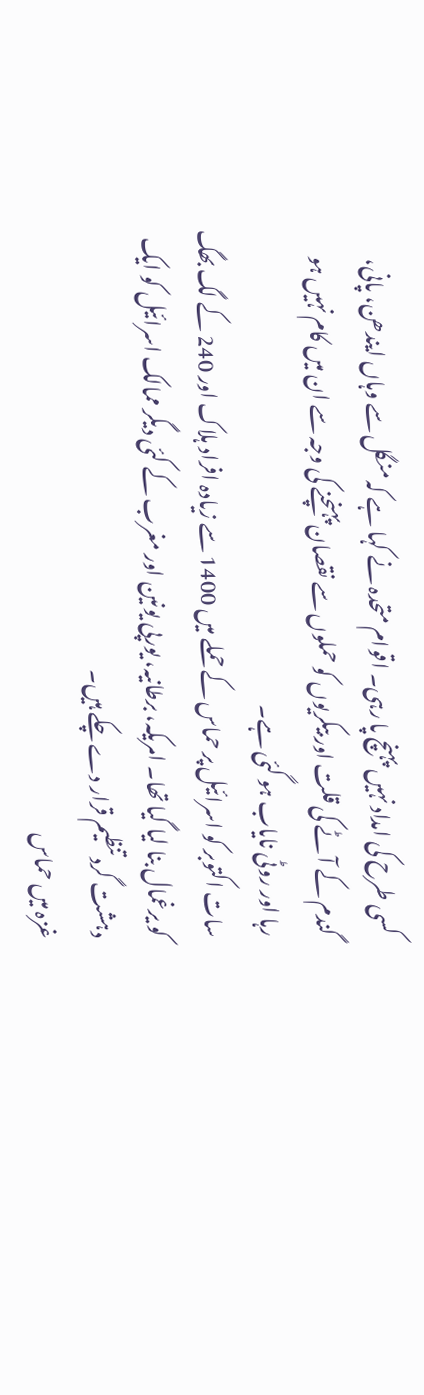کسی طرح کی امداد نہیں پہنچ پا رہی۔ اقوام متحدہ نے کہا ہے کہ منگل سے وہاں ایندھن، پانی، گندم کے آٹے کی قلت اور بیکریوں کو حملوں سے نقصان پہنچنے کی وجہ سے ان میں کام نہیں ہو رہا اور روٹی نایاب ہو گئی ہے۔
سات اکتوبر کو اسرائیل پر حماس کے حملے میں 1400 سے زیادہ افراد ہلاک اور 240 کے لگ بھگ کو یرغمال بنا لیا گیا تھا۔ امریکہ، برطانیہ، یورپی یونین اور مغرب کے کئی دیگر ممالک اسرائیل کو ایک دہشت گرد تنظیم قرار دے چکے ہیں۔
غزہ میں حماس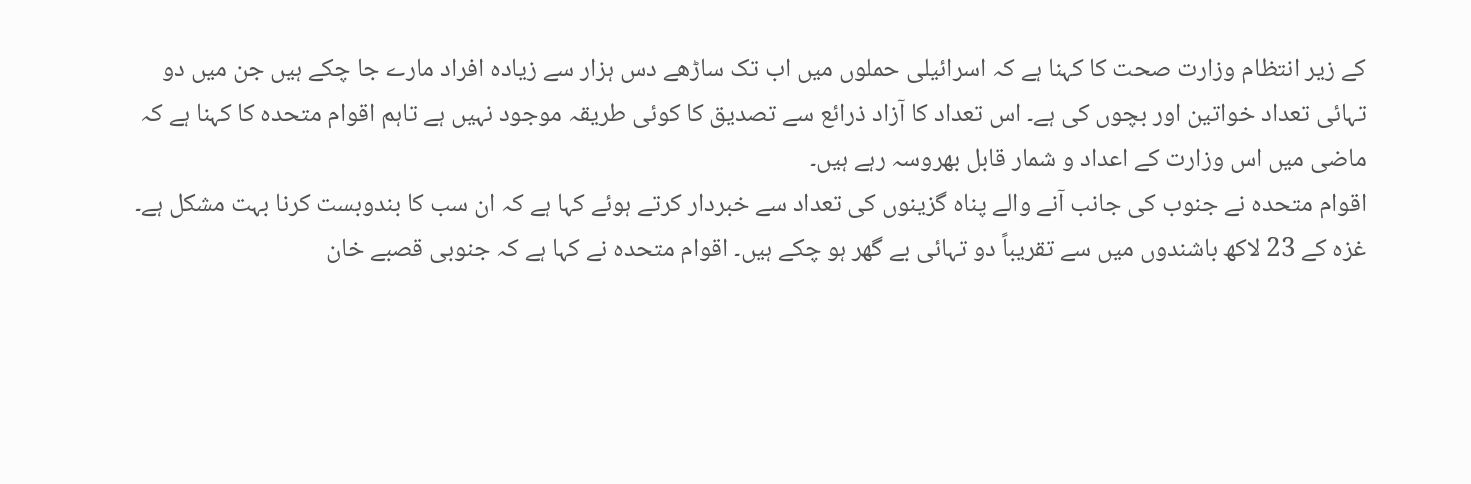کے زیر انتظام وزارت صحت کا کہنا ہے کہ اسرائیلی حملوں میں اب تک ساڑھے دس ہزار سے زیادہ افراد مارے جا چکے ہیں جن میں دو تہائی تعداد خواتین اور بچوں کی ہے۔ اس تعداد کا آزاد ذرائع سے تصدیق کا کوئی طریقہ موجود نہیں ہے تاہم اقوام متحدہ کا کہنا ہے کہ ماضی میں اس وزارت کے اعداد و شمار قابل بھروسہ رہے ہیں۔
اقوام متحدہ نے جنوب کی جانب آنے والے پناہ گزینوں کی تعداد سے خبردار کرتے ہوئے کہا ہے کہ ان سب کا بندوبست کرنا بہت مشکل ہے۔
غزہ کے 23 لاکھ باشندوں میں سے تقریباً دو تہائی بے گھر ہو چکے ہیں۔ اقوام متحدہ نے کہا ہے کہ جنوبی قصبے خان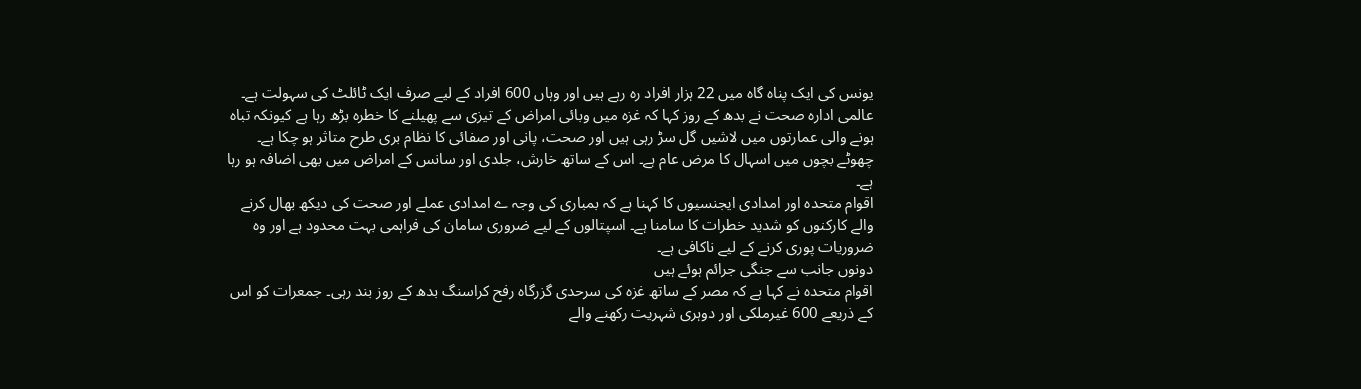یونس کی ایک پناہ گاہ میں 22 ہزار افراد رہ رہے ہیں اور وہاں 600 افراد کے لیے صرف ایک ٹائلٹ کی سہولت ہے۔
عالمی ادارہ صحت نے بدھ کے روز کہا کہ غزہ میں وبائی امراض کے تیزی سے پھیلنے کا خطرہ بڑھ رہا ہے کیونکہ تباہ ہونے والی عمارتوں میں لاشیں گل سڑ رہی ہیں اور صحت، پانی اور صفائی کا نظام بری طرح متاثر ہو چکا ہے۔ چھوٹے بچوں میں اسہال کا مرض عام ہے۔ اس کے ساتھ خارش، جلدی اور سانس کے امراض میں بھی اضافہ ہو رہا ہے۔
اقوام متحدہ اور امدادی ایجنسیوں کا کہنا ہے کہ بمباری کی وجہ ے امدادی عملے اور صحت کی دیکھ بھال کرنے والے کارکنوں کو شدید خطرات کا سامنا ہے۔ اسپتالوں کے لیے ضروری سامان کی فراہمی بہت محدود ہے اور وہ ضروریات پوری کرنے کے لیے ناکافی ہے۔
دونوں جانب سے جنگی جرائم ہوئے ہیں
اقوام متحدہ نے کہا ہے کہ مصر کے ساتھ غزہ کی سرحدی گزرگاہ رفح کراسنگ بدھ کے روز بند رہی۔ جمعرات کو اس کے ذریعے 600 غیرملکی اور دوہری شہریت رکھنے والے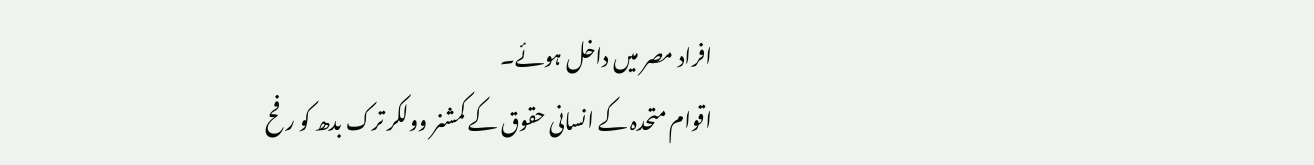افراد مصر میں داخل ہوئے۔
اقوام متحدہ کے انسانی حقوق کے کمشنر وولکر ترک بدھ کو رفح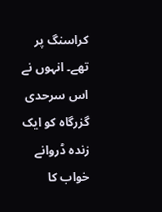کراسنگ پر تھے۔ انہوں نے اس سرحدی گزرگاہ کو ایک زندہ ڈروانے خواب کا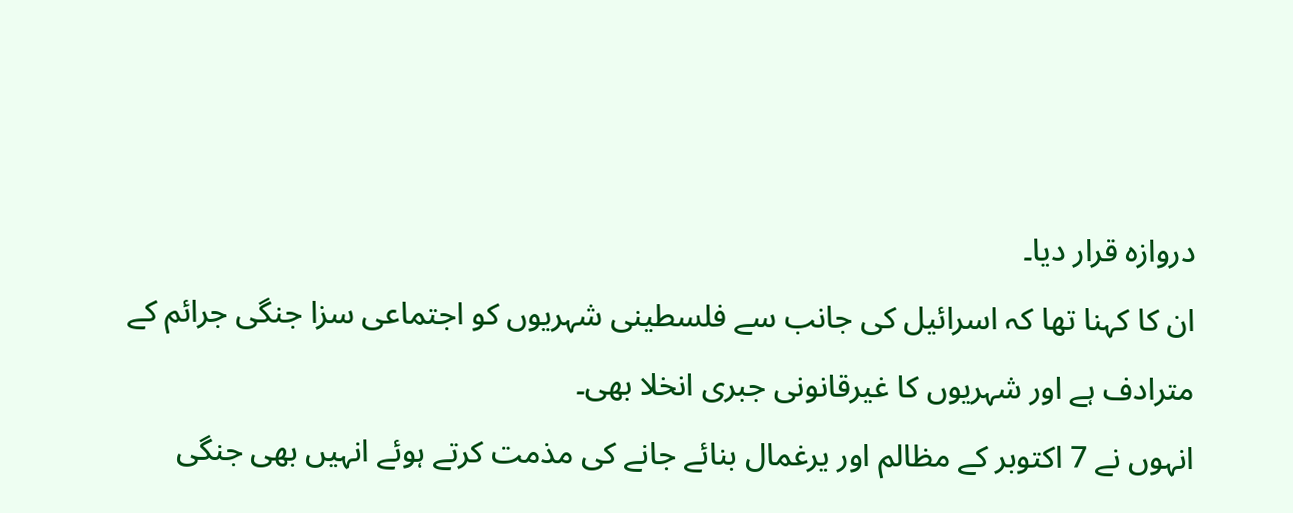دروازہ قرار دیا۔
ان کا کہنا تھا کہ اسرائیل کی جانب سے فلسطینی شہریوں کو اجتماعی سزا جنگی جرائم کے مترادف ہے اور شہریوں کا غیرقانونی جبری انخلا بھی۔
انہوں نے 7 اکتوبر کے مظالم اور یرغمال بنائے جانے کی مذمت کرتے ہوئے انہیں بھی جنگی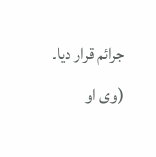جرائم قرار دیا۔
(وی او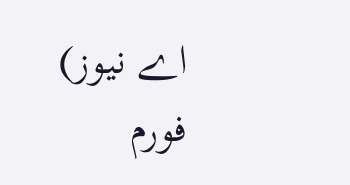اے نیوز)
فورم